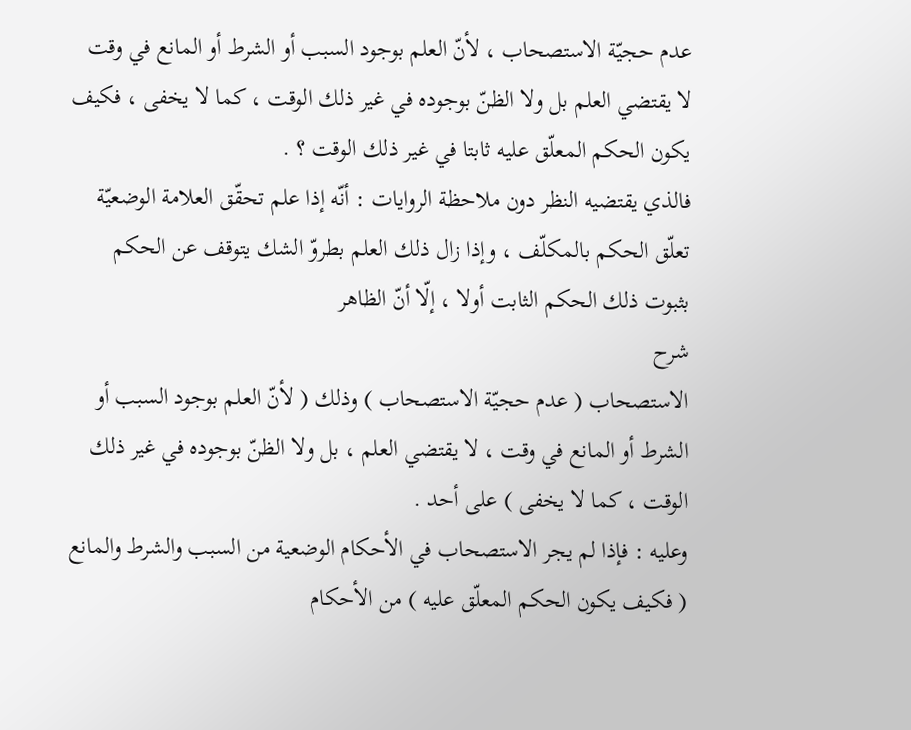عدم حجيّة الاستصحاب ، لأنّ العلم بوجود السبب أو الشرط أو المانع في وقت لا يقتضي العلم بل ولا الظنّ بوجوده في غير ذلك الوقت ، كما لا يخفى ، فكيف يكون الحكم المعلّق عليه ثابتا في غير ذلك الوقت ؟ .
فالذي يقتضيه النظر دون ملاحظة الروايات : أنّه إذا علم تحقّق العلامة الوضعيّة تعلّق الحكم بالمكلّف ، وإذا زال ذلك العلم بطروّ الشك يتوقف عن الحكم بثبوت ذلك الحكم الثابت أولا ، إلّا أنّ الظاهر
شرح
الاستصحاب ( عدم حجيّة الاستصحاب ) وذلك ( لأنّ العلم بوجود السبب أو الشرط أو المانع في وقت ، لا يقتضي العلم ، بل ولا الظنّ بوجوده في غير ذلك الوقت ، كما لا يخفى ) على أحد .
وعليه : فإذا لم يجر الاستصحاب في الأحكام الوضعية من السبب والشرط والمانع ( فكيف يكون الحكم المعلّق عليه ) من الأحكام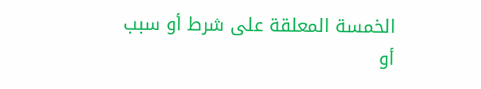الخمسة المعلقة على شرط أو سبب أو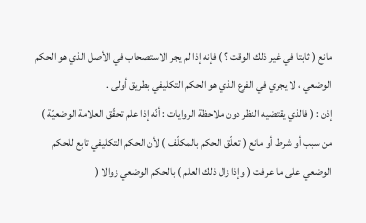مانع ( ثابتا في غير ذلك الوقت ؟ ) فإنه إذا لم يجر الاستصحاب في الأصل الذي هو الحكم الوضعي ، لا يجري في الفرع الذي هو الحكم التكليفي بطريق أولى .
إذن : ( فالذي يقتضيه النظر دون ملاحظة الروايات : أنّه إذا علم تحقّق العلامة الوضعيّة ) من سبب أو شرط أو مانع ( تعلّق الحكم بالمكلّف ) لأن الحكم التكليفي تابع للحكم الوضعي على ما عرفت ( وإذا زال ذلك العلم ) بالحكم الوضعي زوالا (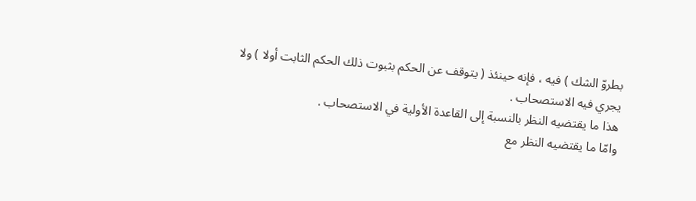بطروّ الشك ) فيه ، فإنه حينئذ ( يتوقف عن الحكم بثبوت ذلك الحكم الثابت أولا ) ولا يجري فيه الاستصحاب .
هذا ما يقتضيه النظر بالنسبة إلى القاعدة الأولية في الاستصحاب .
وامّا ما يقتضيه النظر مع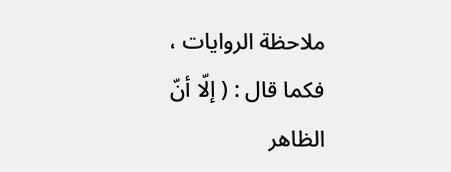ملاحظة الروايات ، فكما قال : ( إلّا أنّ الظاهر